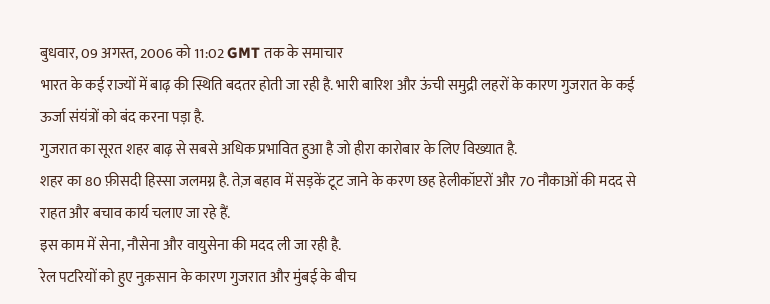बुधवार, 09 अगस्त, 2006 को 11:02 GMT तक के समाचार
भारत के कई राज्यों में बाढ़ की स्थिति बदतर होती जा रही है. भारी बारिश और ऊंची समुद्री लहरों के कारण गुजरात के कई ऊर्जा संयंत्रों को बंद करना पड़ा है.
गुजरात का सूरत शहर बाढ़ से सबसे अधिक प्रभावित हुआ है जो हीरा कारोबार के लिए विख्यात है.
शहर का 80 फ़ीसदी हिस्सा जलमग्न है. तेज़ बहाव में सड़कें टूट जाने के करण छह हेलीकॉप्टरों और 70 नौकाओं की मदद से राहत और बचाव कार्य चलाए जा रहे हैं.
इस काम में सेना, नौसेना और वायुसेना की मदद ली जा रही है.
रेल पटरियों को हुए नुक़सान के कारण गुजरात और मुंबई के बीच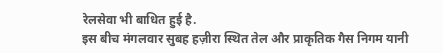रेलसेवा भी बाधित हुई है.
इस बीच मंगलवार सुबह हज़ीरा स्थित तेल और प्राकृतिक गैस निगम यानी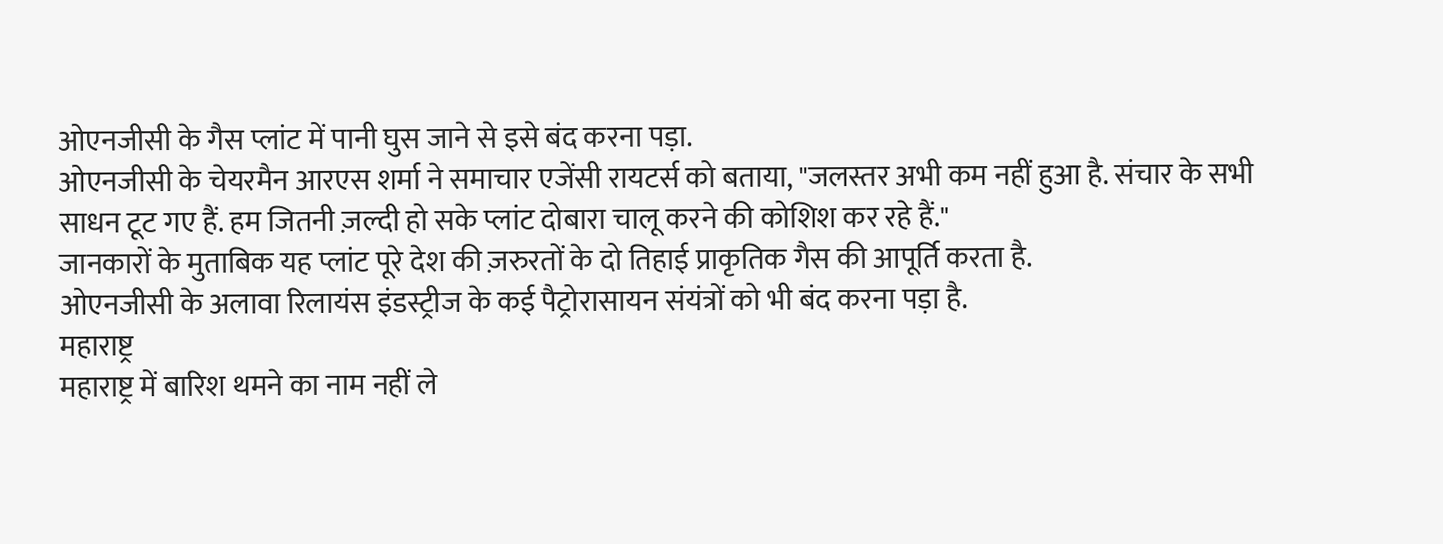ओएनजीसी के गैस प्लांट में पानी घुस जाने से इसे बंद करना पड़ा.
ओएनजीसी के चेयरमैन आरएस शर्मा ने समाचार एजेंसी रायटर्स को बताया, "जलस्तर अभी कम नहीं हुआ है. संचार के सभी साधन टूट गए हैं. हम जितनी ज़ल्दी हो सके प्लांट दोबारा चालू करने की कोशिश कर रहे हैं."
जानकारों के मुताबिक यह प्लांट पूरे देश की ज़रुरतों के दो तिहाई प्राकृतिक गैस की आपूर्ति करता है.
ओएनजीसी के अलावा रिलायंस इंडस्ट्रीज के कई पैट्रोरासायन संयंत्रों को भी बंद करना पड़ा है.
महाराष्ट्र
महाराष्ट्र में बारिश थमने का नाम नहीं ले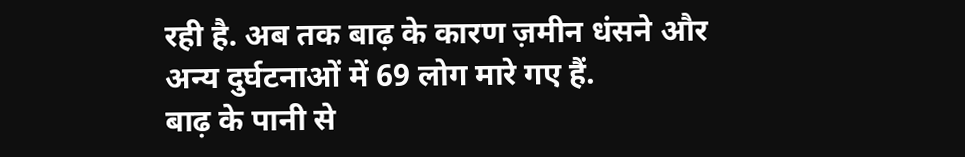रही है. अब तक बाढ़ के कारण ज़मीन धंसने और अन्य दुर्घटनाओं में 69 लोग मारे गए हैं.
बाढ़ के पानी से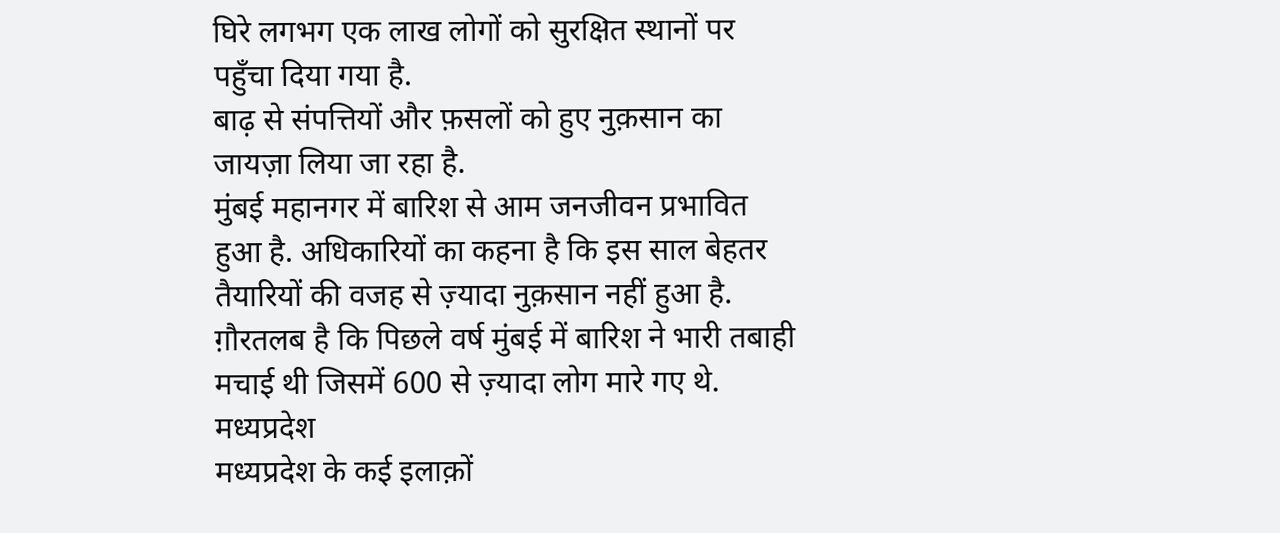घिरे लगभग एक लाख लोगों को सुरक्षित स्थानों पर पहुँचा दिया गया है.
बाढ़ से संपत्तियों और फ़सलों को हुए नुक़सान का जायज़ा लिया जा रहा है.
मुंबई महानगर में बारिश से आम जनजीवन प्रभावित हुआ है. अधिकारियों का कहना है कि इस साल बेहतर तैयारियों की वजह से ज़्यादा नुक़सान नहीं हुआ है.
ग़ौरतलब है कि पिछले वर्ष मुंबई में बारिश ने भारी तबाही मचाई थी जिसमें 600 से ज़्यादा लोग मारे गए थे.
मध्यप्रदेश
मध्यप्रदेश के कई इलाक़ों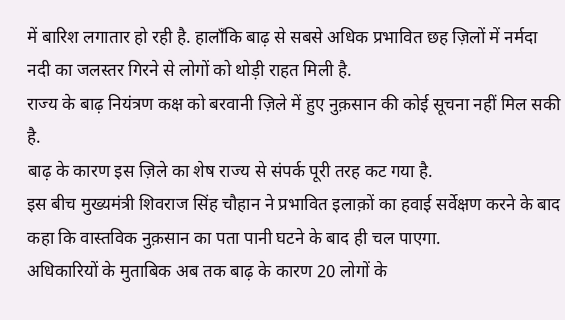में बारिश लगातार हो रही है. हालाँकि बाढ़ से सबसे अधिक प्रभावित छह ज़िलों में नर्मदा नदी का जलस्तर गिरने से लोगों को थोड़ी राहत मिली है.
राज्य के बाढ़ नियंत्रण कक्ष को बरवानी ज़िले में हुए नुक़सान की कोई सूचना नहीं मिल सकी है.
बाढ़ के कारण इस ज़िले का शेष राज्य से संपर्क पूरी तरह कट गया है.
इस बीच मुख्यमंत्री शिवराज सिंह चौहान ने प्रभावित इलाक़ों का हवाई सर्वेक्षण करने के बाद कहा कि वास्तविक नुक़सान का पता पानी घटने के बाद ही चल पाएगा.
अधिकारियों के मुताबिक अब तक बाढ़ के कारण 20 लोगों के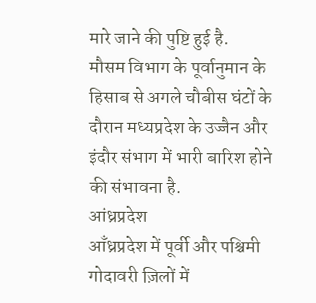मारे जाने की पुष्टि हुई है.
मौसम विभाग के पूर्वानुमान के हिसाब से अगले चौबीस घंटों के दौरान मध्यप्रदेश के उज्जैन और इंदौर संभाग में भारी बारिश होने की संभावना है.
आंध्रप्रदेश
आँध्रप्रदेश में पूर्वी और पश्चिमी गोदावरी ज़िलों में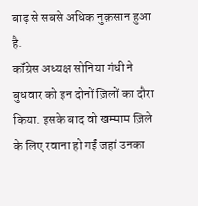बाढ़ से सबसे अधिक नुक़सान हुआ है.
कॉंग्रेस अध्यक्ष सोनिया गंधी ने बुधवार को इन दोनों ज़िलों का दौरा किया. इसके बाद वो खम्माम ज़िले के लिए रवाना हो गईं जहां उनका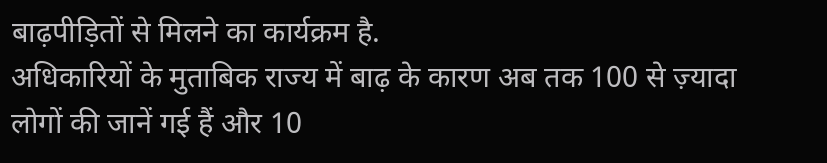बाढ़पीड़ितों से मिलने का कार्यक्रम है.
अधिकारियों के मुताबिक राज्य में बाढ़ के कारण अब तक 100 से ज़्यादा लोगों की जानें गई हैं और 10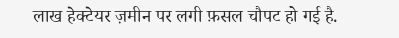लाख हेक्टेयर ज़मीन पर लगी फ़सल चौपट हो गई है.